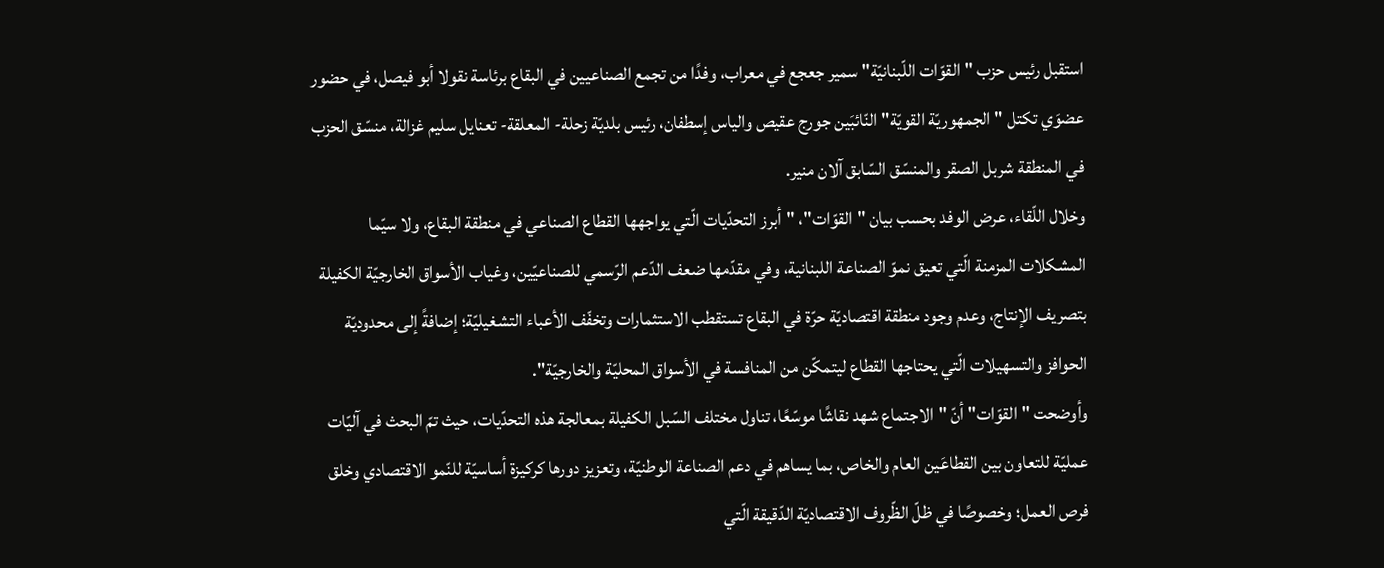استقبل رئيس حزب "القوّات اللّبنانيّة" سمير جعجع في معراب، وفدًا من تجمع الصناعيين في البقاع برئاسة نقولا أبو فيصل، في حضور عضوَي تكتل "الجمهوريّة القويّة" النّائبَين جورج عقيص والياس إسطفان، رئيس بلديّة زحلة- المعلقة- تعنايل سليم غزالة، منسّق الحزب في المنطقة شربل الصقر والمنسّق السّابق آلان منير.
وخلال اللّقاء، عرض الوفد بحسب بيان "القوّات"، "أبرز التحدّيات الّتي يواجهها القطاع الصناعي في منطقة البقاع، ولا سيّما المشكلات المزمنة الّتي تعيق نموّ الصناعة اللبنانية، وفي مقدّمها ضعف الدّعم الرّسمي للصناعيّين، وغياب الأسواق الخارجيّة الكفيلة بتصريف الإنتاج، وعدم وجود منطقة اقتصاديّة حرّة في البقاع تستقطب الاستثمارات وتخفّف الأعباء التشغيليّة؛ إضافةً إلى محدوديّة الحوافز والتسهيلات الّتي يحتاجها القطاع ليتمكّن من المنافسة في الأسواق المحليّة والخارجيّة".
وأوضحت "القوّات" أنّ "الاجتماع شهد نقاشًا موسّعًا، تناول مختلف السّبل الكفيلة بمعالجة هذه التحدّيات، حيث تمّ البحث في آليّات عمليّة للتعاون بين القطاعَين العام والخاص، بما يساهم في دعم الصناعة الوطنيّة، وتعزيز دورها كركيزة أساسيّة للنّمو الاقتصادي وخلق فرص العمل؛ وخصوصًا في ظلّ الظّروف الاقتصاديّة الدّقيقة الّتي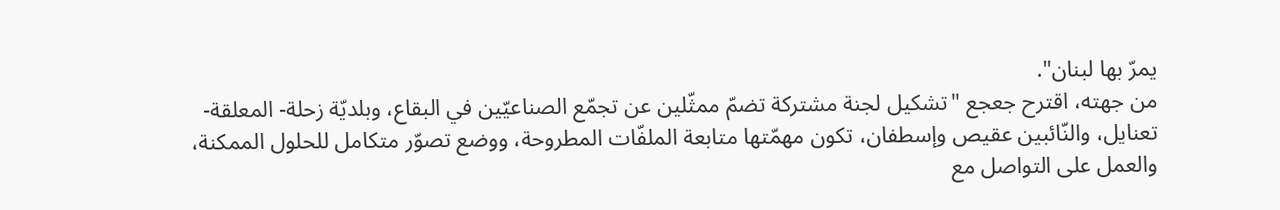يمرّ بها لبنان".
من جهته، اقترح جعجع "تشكيل لجنة مشتركة تضمّ ممثّلين عن تجمّع الصناعيّين في البقاع، وبلديّة زحلة- المعلقة- تعنايل، والنّائبين عقيص وإسطفان، تكون مهمّتها متابعة الملفّات المطروحة، ووضع تصوّر متكامل للحلول الممكنة، والعمل على التواصل مع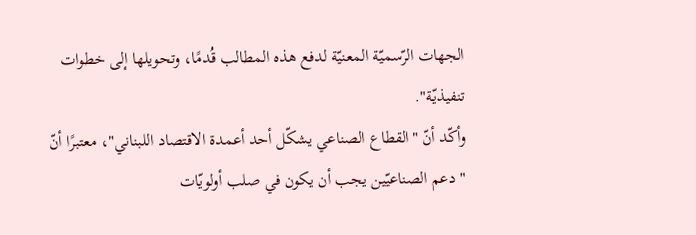الجهات الرّسميّة المعنيّة لدفع هذه المطالب قُدمًا، وتحويلها إلى خطوات تنفيذيّة".
وأكّد أنّ "القطاع الصناعي يشكّل أحد أعمدة الاقتصاد اللبناني"، معتبرًا أنّ "دعم الصناعيّين يجب أن يكون في صلب أولويّات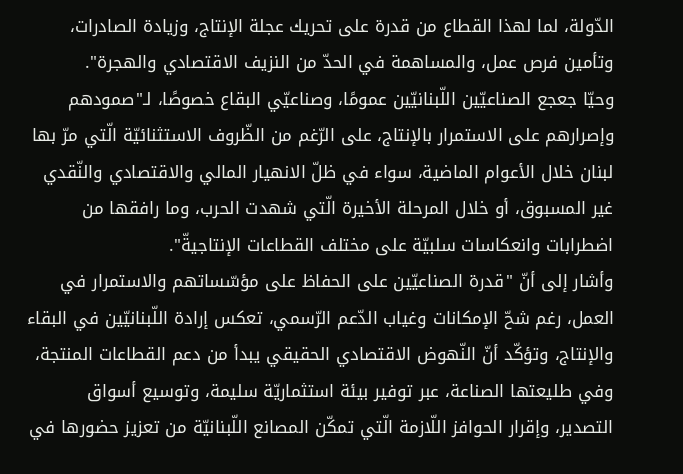الدّولة، لما لهذا القطاع من قدرة على تحريك عجلة الإنتاج، وزيادة الصادرات، وتأمين فرص عمل، والمساهمة في الحدّ من النزيف الاقتصادي والهجرة".
وحيّا جعجع الصناعيّين اللّبنانيّين عمومًا، وصناعيّي البقاع خصوصًا، لـ"صمودهم وإصرارهم على الاستمرار بالإنتاج، على الرّغم من الظّروف الاستثنائيّة الّتي مرّ بها لبنان خلال الأعوام الماضية، سواء في ظلّ الانهيار المالي والاقتصادي والنّقدي غير المسبوق، أو خلال المرحلة الأخيرة الّتي شهدت الحرب، وما رافقها من اضطرابات وانعكاسات سلبيّة على مختلف القطاعات الإنتاجيةّ".
وأشار إلى أنّ "قدرة الصناعيّين على الحفاظ على مؤسّساتهم والاستمرار في العمل، رغم شحّ الإمكانات وغياب الدّعم الرّسمي، تعكس إرادة اللّبنانيّين في البقاء والإنتاج، وتؤكّد أنّ النّهوض الاقتصادي الحقيقي يبدأ من دعم القطاعات المنتجة، وفي طليعتها الصناعة، عبر توفير بيئة استثماريّة سليمة، وتوسيع أسواق التصدير، وإقرار الحوافز اللّازمة الّتي تمكّن المصانع اللّبنانيّة من تعزيز حضورها في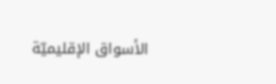الأسواق الإقليميّة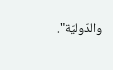والدّوليّة".